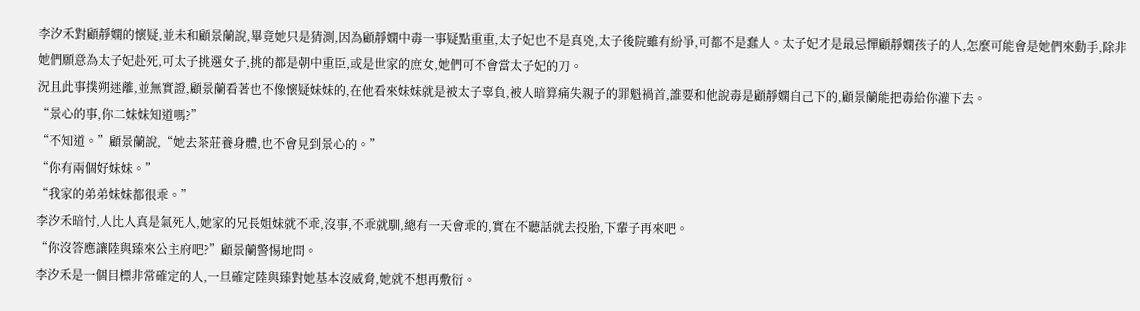李汐禾對顧靜嫻的懷疑,並未和顧景蘭說,畢竟她只是猜測,因為顧靜嫻中毒一事疑點重重,太子妃也不是真兇,太子後院雖有紛爭,可都不是蠢人。太子妃才是最忌憚顧靜嫻孩子的人,怎麼可能會是她們來動手,除非她們願意為太子妃赴死,可太子挑選女子,挑的都是朝中重臣,或是世家的庶女,她們可不會當太子妃的刀。
況且此事撲朔迷離,並無實證,顧景蘭看著也不像懷疑妹妹的,在他看來妹妹就是被太子辜負,被人暗算痛失親子的罪魁禍首,誰要和他說毒是顧靜嫻自己下的,顧景蘭能把毒給你灌下去。
“景心的事,你二妹妹知道嗎?”
“不知道。”顧景蘭說,“她去茶莊養身體,也不會見到景心的。”
“你有兩個好妹妹。”
“我家的弟弟妹妹都很乖。”
李汐禾暗忖,人比人真是氣死人,她家的兄長姐妹就不乖,沒事,不乖就馴,總有一天會乖的,實在不聽話就去投胎,下輩子再來吧。
“你沒答應讓陸與臻來公主府吧?”顧景蘭警惕地問。
李汐禾是一個目標非常確定的人,一旦確定陸與臻對她基本沒威脅,她就不想再敷衍。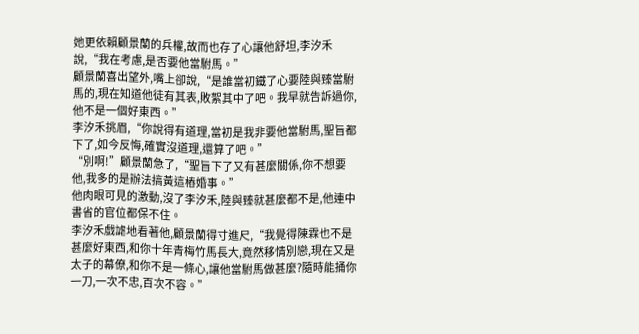她更依賴顧景蘭的兵權,故而也存了心讓他舒坦,李汐禾說,“我在考慮,是否要他當駙馬。”
顧景蘭喜出望外,嘴上卻說,“是誰當初鐵了心要陸與臻當駙馬的,現在知道他徒有其表,敗絮其中了吧。我早就告訴過你,他不是一個好東西。”
李汐禾挑眉,“你說得有道理,當初是我非要他當駙馬,聖旨都下了,如今反悔,確實沒道理,還算了吧。”
“別啊!”顧景蘭急了,“聖旨下了又有甚麼關係,你不想要他,我多的是辦法搞黃這樁婚事。”
他肉眼可見的激動,沒了李汐禾,陸與臻就甚麼都不是,他連中書省的官位都保不住。
李汐禾戲謔地看著他,顧景蘭得寸進尺,“我覺得陳霖也不是甚麼好東西,和你十年青梅竹馬長大,竟然移情別戀,現在又是太子的幕僚,和你不是一條心,讓他當駙馬做甚麼?隨時能捅你一刀,一次不忠,百次不容。”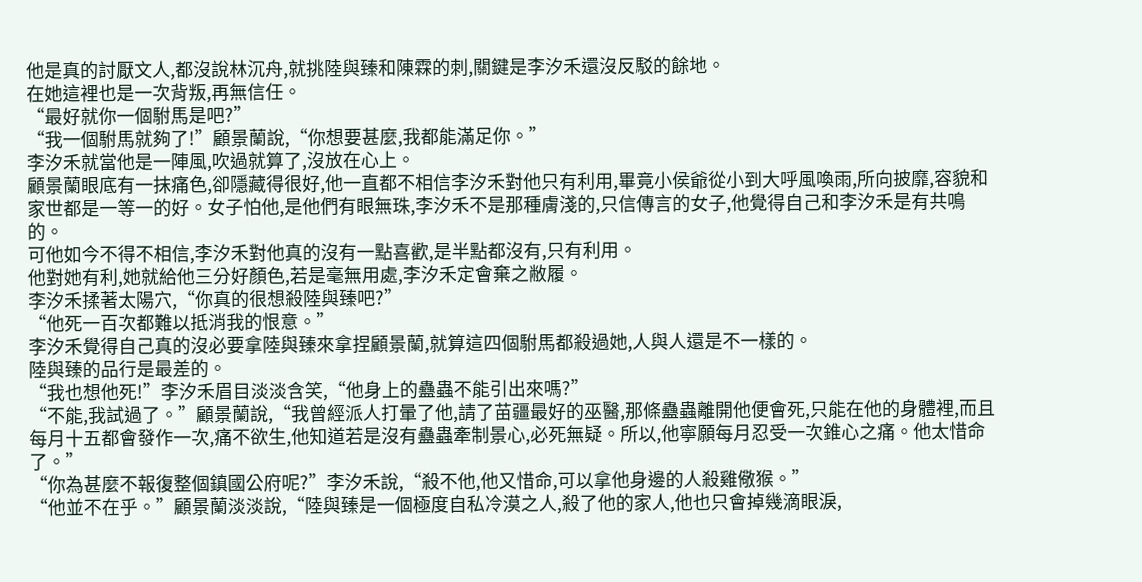他是真的討厭文人,都沒說林沉舟,就挑陸與臻和陳霖的刺,關鍵是李汐禾還沒反駁的餘地。
在她這裡也是一次背叛,再無信任。
“最好就你一個駙馬是吧?”
“我一個駙馬就夠了!”顧景蘭說,“你想要甚麼,我都能滿足你。”
李汐禾就當他是一陣風,吹過就算了,沒放在心上。
顧景蘭眼底有一抹痛色,卻隱藏得很好,他一直都不相信李汐禾對他只有利用,畢竟小侯爺從小到大呼風喚雨,所向披靡,容貌和家世都是一等一的好。女子怕他,是他們有眼無珠,李汐禾不是那種膚淺的,只信傳言的女子,他覺得自己和李汐禾是有共鳴的。
可他如今不得不相信,李汐禾對他真的沒有一點喜歡,是半點都沒有,只有利用。
他對她有利,她就給他三分好顏色,若是毫無用處,李汐禾定會棄之敝履。
李汐禾揉著太陽穴,“你真的很想殺陸與臻吧?”
“他死一百次都難以抵消我的恨意。”
李汐禾覺得自己真的沒必要拿陸與臻來拿捏顧景蘭,就算這四個駙馬都殺過她,人與人還是不一樣的。
陸與臻的品行是最差的。
“我也想他死!”李汐禾眉目淡淡含笑,“他身上的蠱蟲不能引出來嗎?”
“不能,我試過了。”顧景蘭說,“我曾經派人打暈了他,請了苗疆最好的巫醫,那條蠱蟲離開他便會死,只能在他的身體裡,而且每月十五都會發作一次,痛不欲生,他知道若是沒有蠱蟲牽制景心,必死無疑。所以,他寧願每月忍受一次錐心之痛。他太惜命了。”
“你為甚麼不報復整個鎮國公府呢?”李汐禾說,“殺不他,他又惜命,可以拿他身邊的人殺雞儆猴。”
“他並不在乎。”顧景蘭淡淡說,“陸與臻是一個極度自私冷漠之人,殺了他的家人,他也只會掉幾滴眼淚,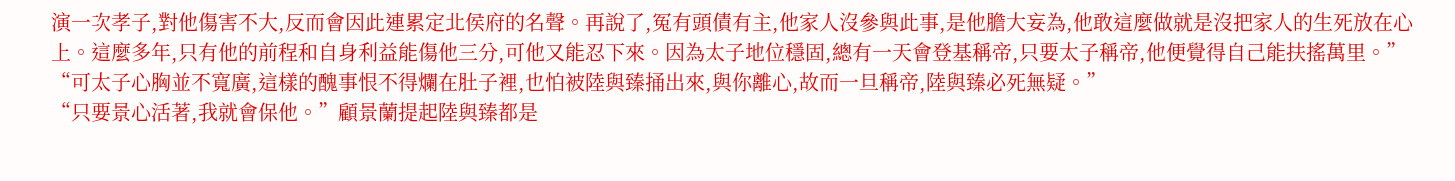演一次孝子,對他傷害不大,反而會因此連累定北侯府的名聲。再說了,冤有頭債有主,他家人沒參與此事,是他膽大妄為,他敢這麼做就是沒把家人的生死放在心上。這麼多年,只有他的前程和自身利益能傷他三分,可他又能忍下來。因為太子地位穩固,總有一天會登基稱帝,只要太子稱帝,他便覺得自己能扶搖萬里。”
“可太子心胸並不寬廣,這樣的醜事恨不得爛在肚子裡,也怕被陸與臻捅出來,與你離心,故而一旦稱帝,陸與臻必死無疑。”
“只要景心活著,我就會保他。”顧景蘭提起陸與臻都是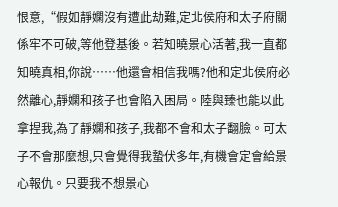恨意,“假如靜嫻沒有遭此劫難,定北侯府和太子府關係牢不可破,等他登基後。若知曉景心活著,我一直都知曉真相,你說……他還會相信我嗎?他和定北侯府必然離心,靜嫻和孩子也會陷入困局。陸與臻也能以此拿捏我,為了靜嫻和孩子,我都不會和太子翻臉。可太子不會那麼想,只會覺得我蟄伏多年,有機會定會給景心報仇。只要我不想景心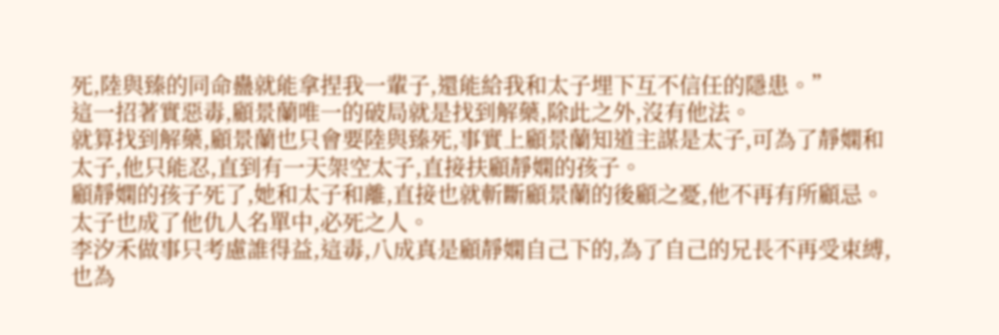死,陸與臻的同命蠱就能拿捏我一輩子,還能給我和太子埋下互不信任的隱患。”
這一招著實惡毒,顧景蘭唯一的破局就是找到解藥,除此之外,沒有他法。
就算找到解藥,顧景蘭也只會要陸與臻死,事實上顧景蘭知道主謀是太子,可為了靜嫻和太子,他只能忍,直到有一天架空太子,直接扶顧靜嫻的孩子。
顧靜嫻的孩子死了,她和太子和離,直接也就斬斷顧景蘭的後顧之憂,他不再有所顧忌。
太子也成了他仇人名單中,必死之人。
李汐禾做事只考慮誰得益,這毒,八成真是顧靜嫻自己下的,為了自己的兄長不再受束縛,也為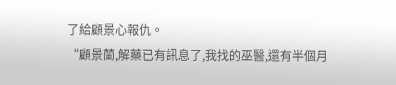了給顧景心報仇。
“顧景蘭,解藥已有訊息了,我找的巫醫,還有半個月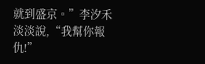就到盛京。”李汐禾淡淡說,“我幫你報仇!”